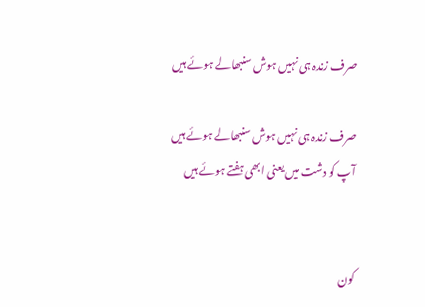صرف زندہ ہی نہیں ہوش سنبھالے ہوئے ہیں

صرف زندہ ہی نہیں ہوش سنبھالے ہوئے ہیں
آپ کو دشت میں یعنی ابھی ہفتے ہوئے ہیں


کون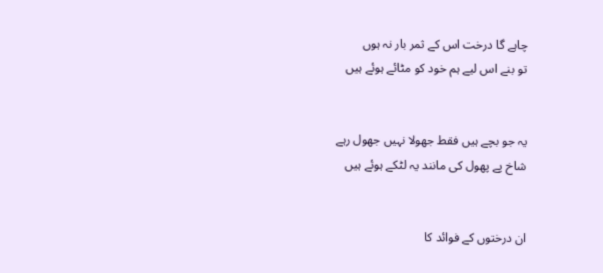چاہے گا درخت اس کے ثمر بار نہ ہوں
تو بنے اس لیے ہم خود کو مٹائے ہوئے ہیں


یہ جو بچے ہیں فقط جھولا نہیں جھول رہے
شاخ پے پھول کی مانند یہ لٹکے ہوئے ہیں


ان درختوں کے فوائد کا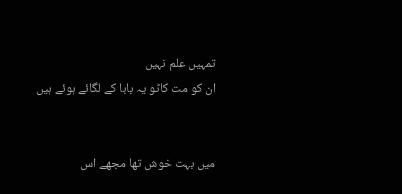تمہیں علم نہیں
ان کو مت کاٹو یہ بابا کے لگائے ہوئے ہیں


میں بہت خوش تھا مجھے اس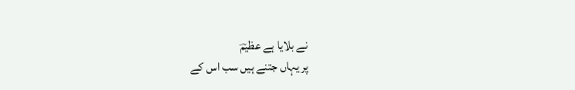نے بلایا ہے عظیمؔ
پر یہاں جتنے ہیں سب اس کے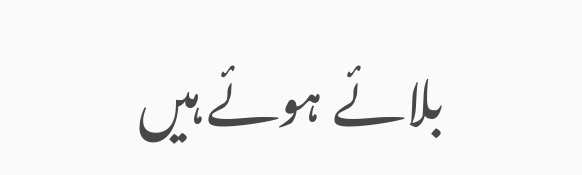بلائے ہوئے ہیں